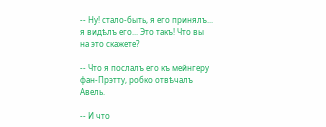-- Ну! стало-быть, я его принялъ... я видѣлъ его... Это такъ! Что вы на это скажете?

-- Что я послалъ его къ мейнгеру фан-Прэтту, робко отвѣчалъ Авель.

-- И что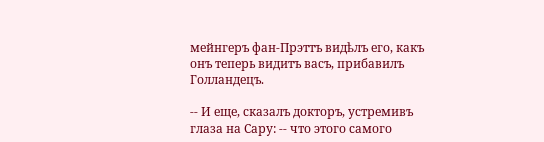мейнгеръ фан-Прэттъ видѣлъ его, какъ онъ теперь видитъ васъ, прибавилъ Голландецъ.

-- И еще, сказалъ докторъ, устремивъ глаза на Сару: -- что этого самого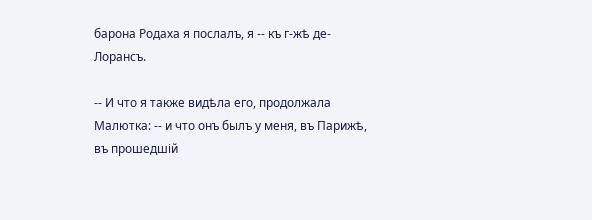барона Родаха я послалъ, я -- къ г-жѣ де-Лорансъ.

-- И что я также видѣла его, продолжала Малютка: -- и что онъ былъ у меня, въ Парижѣ, въ прошедшій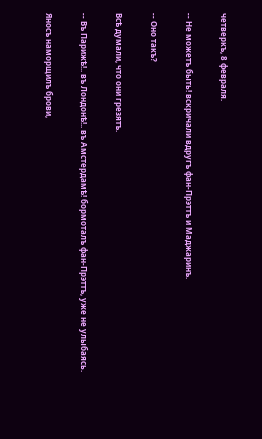четверкъ, 8 февраля.

-- Не можетъ быть! вскричали вдругъ фан-Прэттъ и Маджаринъ.

-- Оно такъ?

Всѣ думали, что они грезятъ.

-- Въ Парижѣ!.. въ Лондонѣ!.. въ Амстердамѣ! бормоталъ фан-Прэттъ, уже не улыбаясь.

Яносъ наморщилъ брови,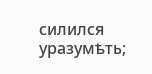силился уразумѣть;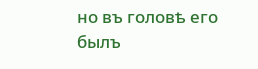но въ головѣ его былъ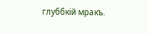глуббкій мракъ.